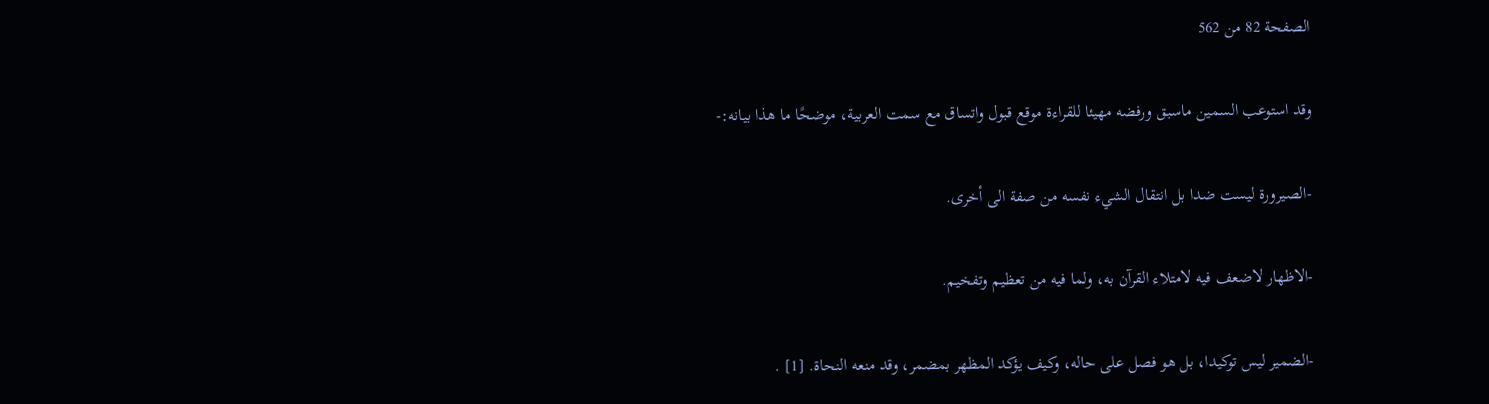الصفحة 82 من 562

وقد استوعب السمين ماسبق ورفضه مهيئا للقراءة موقع قبول واتساق مع سمت العربية، موضحًا ما هذا بيانه:-

-الصيرورة ليست ضدا بل انتقال الشيء نفسه من صفة الى أخرى.

-الاظهار لاضعف فيه لامتلاء القرآن به، ولما فيه من تعظيم وتفخيم.

-الضمير ليس توكيدا، بل هو فصل على حاله، وكيف يؤكد المظهر بمضمر، وقد منعه النحاة. [1] .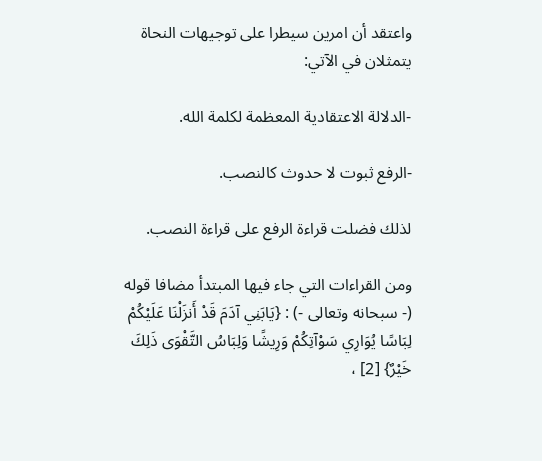واعتقد أن امرين سيطرا على توجيهات النحاة يتمثلان في الآتي:

-الدلالة الاعتقادية المعظمة لكلمة الله.

-الرفع ثبوت لا حدوث كالنصب.

لذلك فضلت قراءة الرفع على قراءة النصب.

ومن القراءات التي جاء فيها المبتدأ مضافا قوله (- سبحانه وتعالى -) : {يَابَنِي آدَمَ قَدْ أَنزَلْنَا عَلَيْكُمْ لِبَاسًا يُوَارِي سَوْآتِكُمْ وَرِيشًا وَلِبَاسُ التَّقْوَى ذَلِكَ خَيْرٌ} [2] ،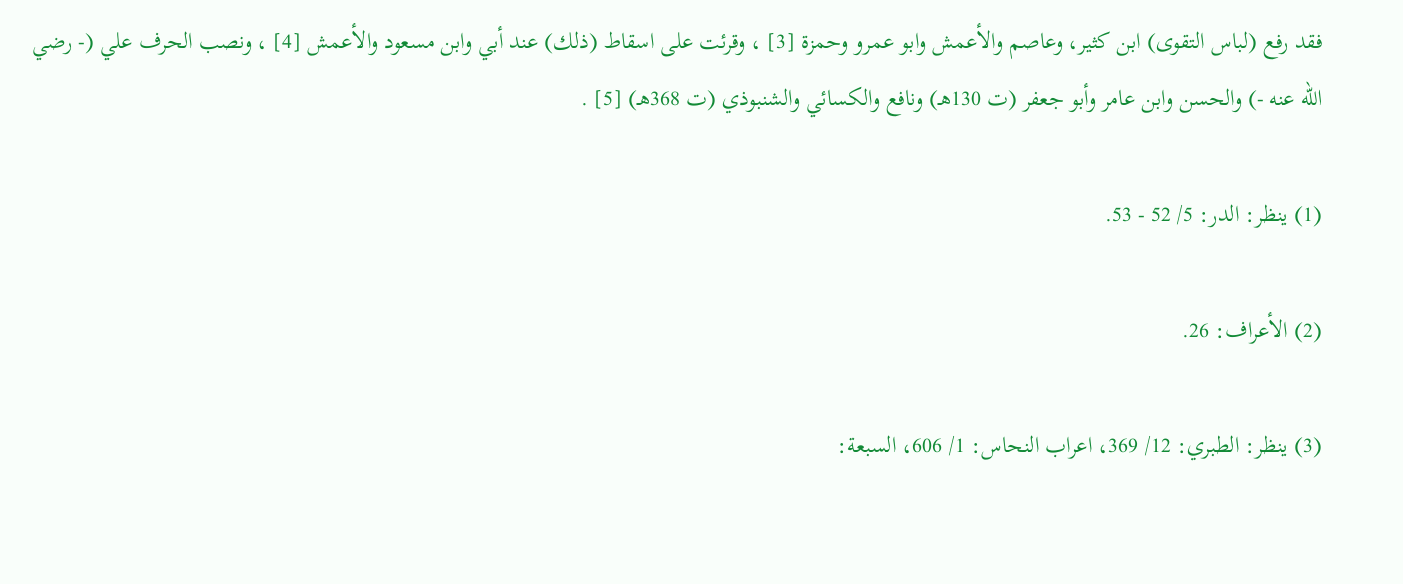فقد رفع (لباس التقوى) ابن كثير، وعاصم والأعمش وابو عمرو وحمزة [3] ، وقرئت على اسقاط (ذلك) عند أبي وابن مسعود والأعمش [4] ، ونصب الحرف علي (- رضي الله عنه -) والحسن وابن عامر وأبو جعفر (ت 130هـ) ونافع والكسائي والشنبوذي (ت 368هـ) [5] .

(1) ينظر: الدر: 5/ 52 - 53.

(2) الأعراف: 26.

(3) ينظر: الطبري: 12/ 369، اعراب النحاس: 1/ 606، السبعة: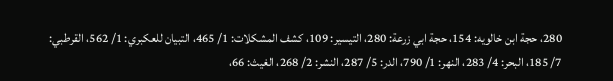280، حجة ابن خالويه: 154، حجة ابي زرعة: 280، التيسير: 109، كشف المشكلات: 1/ 465، التبيان للعكبري: 1/ 562، القرطبي: 7/ 185، البحر: 4/ 283، النهر: 1/ 790، الدر: 5/ 287، النشر: 2/ 268، الغيث: 66،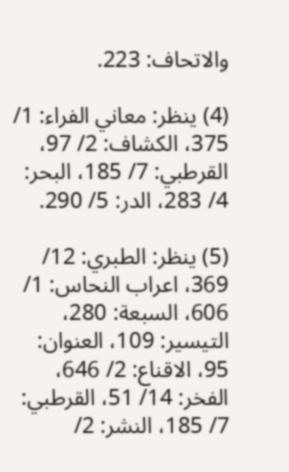والاتحاف: 223.

(4) ينظر: معاني الفراء: 1/ 375، الكشاف: 2/ 97، القرطبي: 7/ 185، البحر: 4/ 283، الدر: 5/ 290.

(5) ينظر: الطبري: 12/ 369، اعراب النحاس: 1/ 606، السبعة: 280، التيسير: 109، العنوان: 95، الاقناع: 2/ 646، الفخر: 14/ 51، القرطبي: 7/ 185، النشر: 2/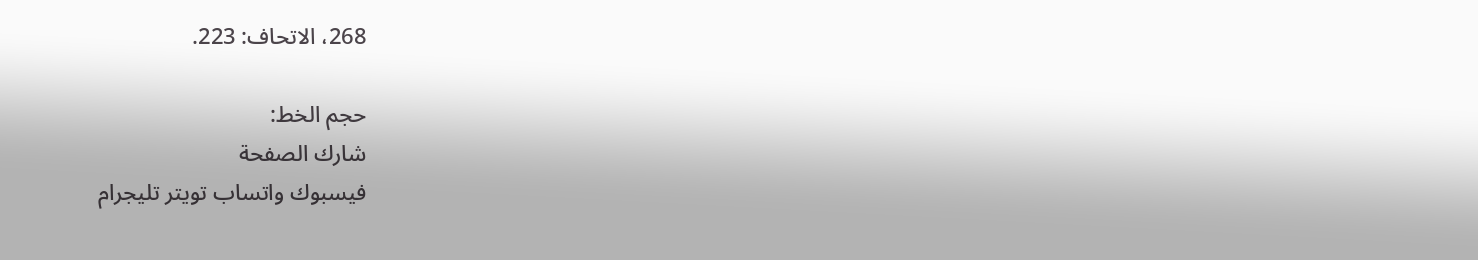268، الاتحاف: 223.

حجم الخط:
شارك الصفحة
فيسبوك واتساب تويتر تليجرام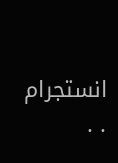انستجرام
. .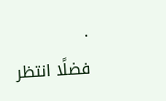.
فضلًا انتظر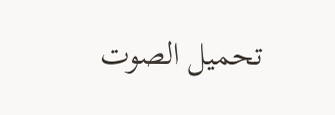تحميل الصوت